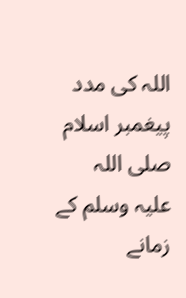اللہ کی مدد
پیغمبر اسلام صلی اللہ علیہ وسلم کے زمانے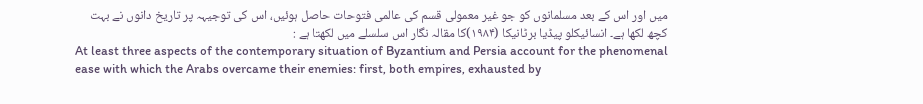میں اور اس کے بعد مسلمانوں کو جو غیر معمولی قسم کی عالمی فتوحات حاصل ہوئیں، اس کی توجیہہ پر تاریخ دانوں نے بہت کچھ لکھا ہے۔ انسائیکلو پیڈیا برٹانیکا (۱۹۸۴)کا مقالہ نگار اس سلسلے میں لکھتا ہے :
At least three aspects of the contemporary situation of Byzantium and Persia account for the phenomenal ease with which the Arabs overcame their enemies: first, both empires, exhausted by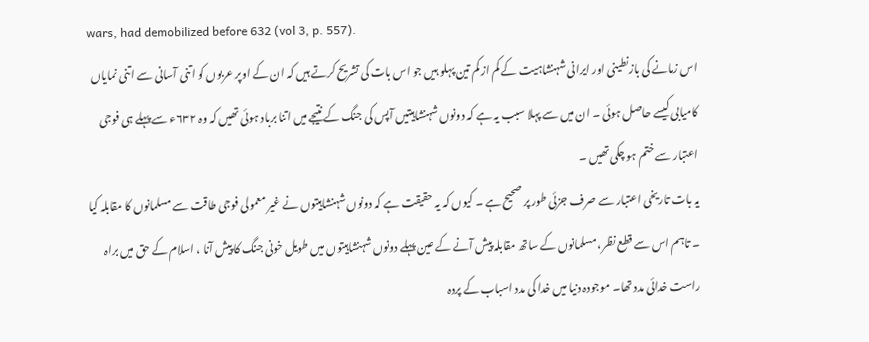wars, had demobilized before 632 (vol 3, p. 557).
اس زمانے کی بازنطینی اور ایرانی شہنشاہیت کے کم از کم تین پہلو ہیں جو اس بات کی تشریح کرتے ہیں کہ ان کے اوپر عربوں کو اتنی آسانی سے اتنی نمایاں کامیابی کیسے حاصل ہوئی ۔ ان میں سے پہلا سبب یہ ہے کہ دونوں شہنشاہیتیں آپس کی جنگ کے نتیجے میں اتنا برباد ہوئی تھیں کہ وہ ۶۳۲ء سے پہلے ہی فوجی اعتبار سے ختم ہو چکی تھیں ۔
یہ بات تاریخی اعتبار سے صرف جزئی طور پر صحیح ہے ۔ کیوں کہ یہ حقیقت ہے کہ دونوں شہنشاہیتوں نے غیر معمولی فوجی طاقت سے مسلمانوں کا مقابلہ کیا ۔ تاہم اس سے قطع نظر، مسلمانوں کے ساتھ مقابلہ پیش آنے کے عین پہلے دونوں شہنشاہیتوں میں طویل خونی جنگ کا پیش آنا ، اسلام کے حق میں براہ راست خدائی مدد تھا۔ موجودہ دنیا میں خدا کی مدد اسباب کے پردہ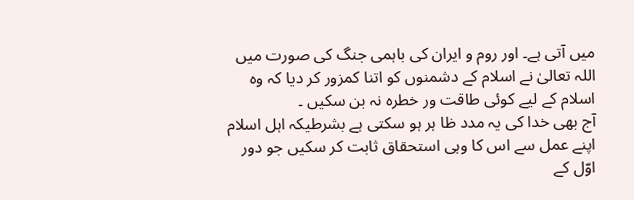میں آتی ہے۔ اور روم و ایران کی باہمی جنگ کی صورت میں اللہ تعالیٰ نے اسلام کے دشمنوں کو اتنا کمزور کر دیا کہ وہ اسلام کے لیے کوئی طاقت ور خطرہ نہ بن سکیں ۔
آج بھی خدا کی یہ مدد ظا ہر ہو سکتی ہے بشرطیکہ اہل اسلام اپنے عمل سے اس کا وہی استحقاق ثابت کر سکیں جو دور اوّل کے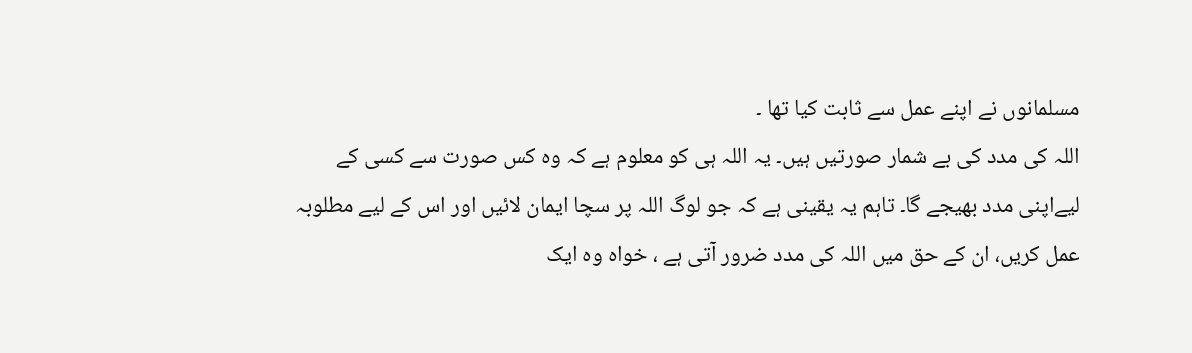مسلمانوں نے اپنے عمل سے ثابت کیا تھا ۔
اللہ کی مدد کی بے شمار صورتیں ہیں۔ یہ اللہ ہی کو معلوم ہے کہ وہ کس صورت سے کسی کے لیےاپنی مدد بھیجے گا۔ تاہم یہ یقینی ہے کہ جو لوگ اللہ پر سچا ایمان لائیں اور اس کے لیے مطلوبہ عمل کریں، ان کے حق میں اللہ کی مدد ضرور آتی ہے ، خواہ وہ ایک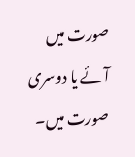صورت میں آئے یا دوسری صورت میں۔